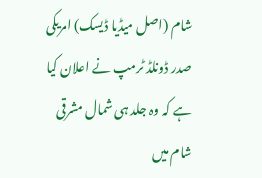شام (اصل میڈیا ڈیسک) امریکی صدر ڈونلڈ ٹرمپ نے اعلان کیا ہے کہ وہ جلد ہی شمال مشرقی شام میں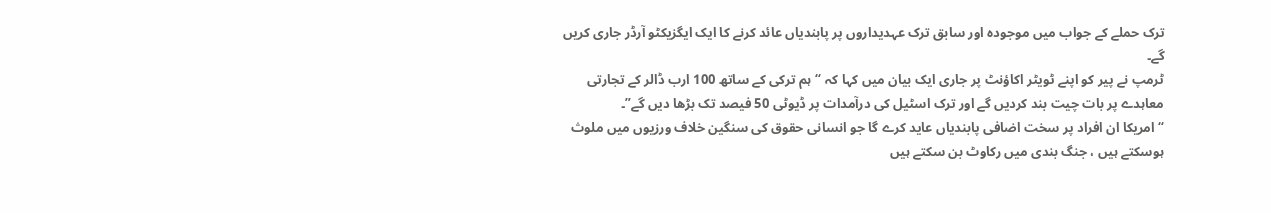ترک حملے کے جواب میں موجودہ اور سابق ترک عہدیداروں پر پابندیاں عائد کرنے کا ایک ایگزیکٹو آرڈر جاری کریں گے۔
ٹرمپ نے پیر کو اپنے ٹویٹر اکاؤنٹ پر جاری ایک بیان میں کہا کہ “ہم ترکی کے ساتھ 100 ارب ڈالر کے تجارتی معاہدے پر بات چیت بند کردیں گے اور ترک اسٹیل کی درآمدات پر ڈیوٹی 50 فیصد تک بڑھا دیں گے”۔
“امریکا ان افراد پر سخت اضافی پابندیاں عاید کرے گا جو انسانی حقوق کی سنگین خلاف ورزیوں میں ملوث ہوسکتے ہیں ، جنگ بندی میں رکاوٹ بن سکتے ہیں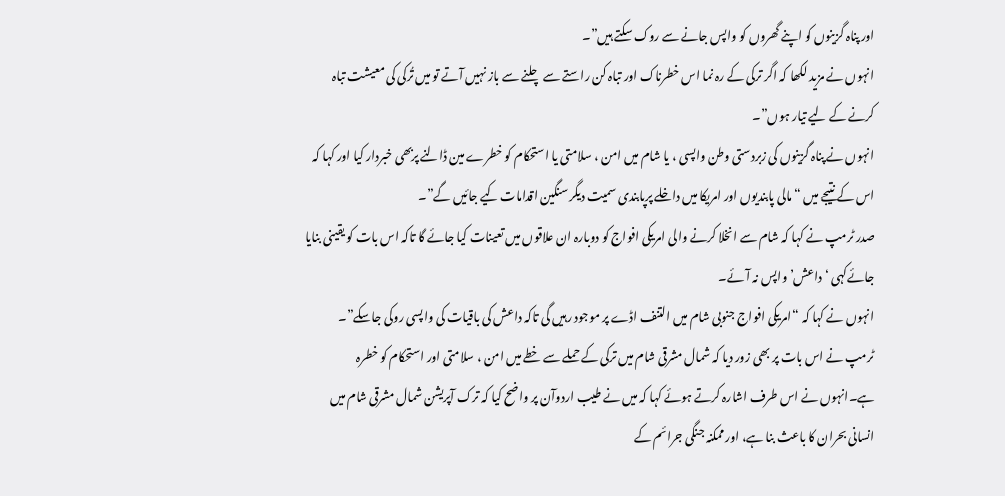اور پناہ گزینوں کو اپنے گھروں کو واپس جانے سے روک سکتے ہیں”۔
انہوں نے مزید لکھا کہ اگر ترکی کے رہ نما اس خطرناک اور تباہ کن راستے سے چلنے سے باز نہیں آتے تو میں تُرکی کی معیشت تباہ کرنے کے لیے تیار ہوں”۔
انہوں نے پناہ گزینوں کی زبردستی وطن واپسی ، یا شام میں امن ، سلامتی یا استحکام کو خطرے مین ڈالنے پربھی خبردار کیا اور کہا کہ اس کے نتیجے میں “مالی پابندیوں اور امریکا میں داخلے پرپابندی سمیت دیگر سنگین اقدامات کیے جائیں گے”۔
صدر ٹرمپ نے کہا کہ شام سے انخلا کرنے والی امریکی افواج کو دوبارہ ان علاقوں میں تعینات کیا جائے گا تاکہ اس بات کو یقینی بنایا جائےکہی ‘داعش’ واپس نہ آئے۔
انہوں نے کہا کہ “امریکی افواج جنوبی شام میں التنف اڈے پر موجود رہیں گی تاکہ داعش کی باقیات کی واپسی روکی جاسکے”۔
ٹرمپ نے اس بات پر بھی زور دیا کہ شمال مشرقی شام میں ترکی کے حملے سے خطے میں امن ، سلامتی اور استحکام کو خطرہ ہے۔انہوں نے اس طرف اشارہ کرتے ہوئے کہا کہ میں نے طیب اردوآن پر واضح کیا کہ ترک آپریشن شمال مشرقی شام میں انسانی بحران کا باعث بنا ہے، اور ممکنہ جنگی جرائم کے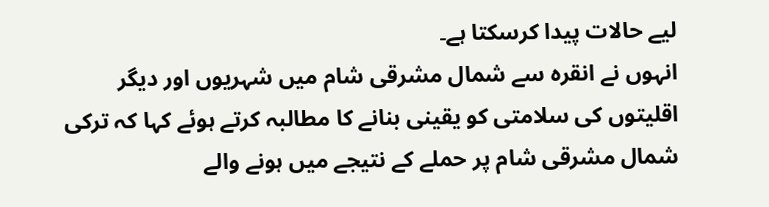لیے حالات پیدا کرسکتا ہے۔
انہوں نے انقرہ سے شمال مشرقی شام میں شہریوں اور دیگر اقلیتوں کی سلامتی کو یقینی بنانے کا مطالبہ کرتے ہوئے کہا کہ ترکی شمال مشرقی شام پر حملے کے نتیجے میں ہونے والے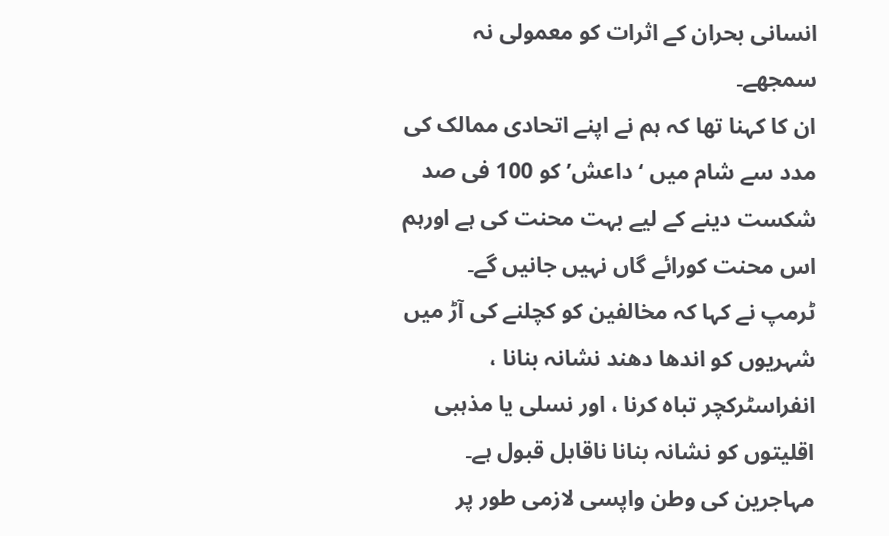انسانی بحران کے اثرات کو معمولی نہ سمجھے۔
ان کا کہنا تھا کہ ہم نے اپنے اتحادی ممالک کی مدد سے شام میں ‘داعش’ کو 100 فی صد شکست دینے کے لیے بہت محنت کی ہے اورہم اس محنت کورائے گاں نہیں جانیں گے۔
ٹرمپ نے کہا کہ مخالفین کو کچلنے کی آڑ میں شہریوں کو اندھا دھند نشانہ بنانا ، انفراسٹرکچر تباہ کرنا ، اور نسلی یا مذہبی اقلیتوں کو نشانہ بنانا ناقابل قبول ہے۔ مہاجرین کی وطن واپسی لازمی طور پر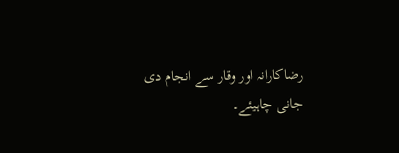رضاکارانہ اور وقار سے انجام دی جانی چاہیئے۔